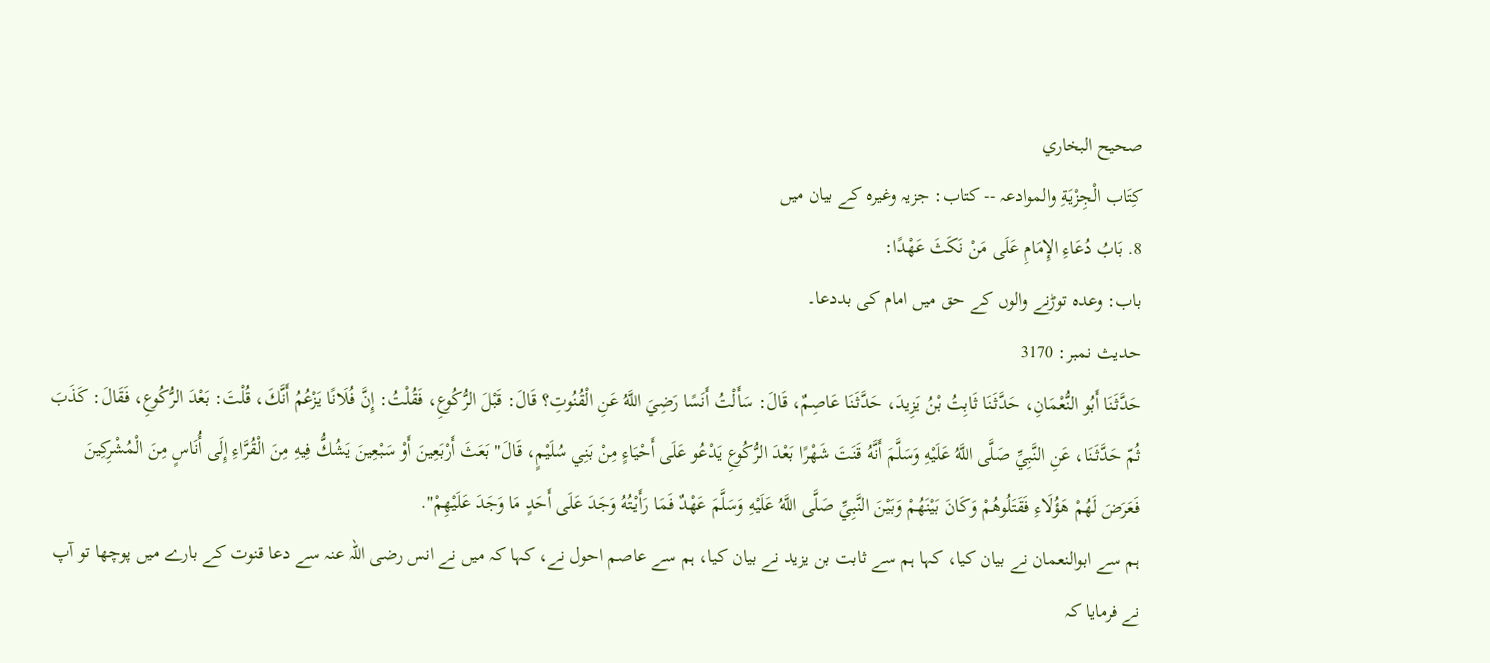صحيح البخاري
كِتَاب الْجِزْيَةِ والموادعہ -- کتاب: جزیہ وغیرہ کے بیان میں
8. بَابُ دُعَاءِ الإِمَامِ عَلَى مَنْ نَكَثَ عَهْدًا:
باب: وعدہ توڑنے والوں کے حق میں امام کی بددعا۔
حدیث نمبر: 3170
حَدَّثَنَا أَبُو النُّعْمَانِ، حَدَّثَنَا ثَابِتُ بْنُ يَزِيدَ، حَدَّثَنَا عَاصِمٌ، قَالَ: سَأَلْتُ أَنَسًا رَضِيَ اللَّهُ عَنِ الْقُنُوتِ؟ قَالَ: قَبْلَ الرُّكُوعِ، فَقُلْتُ: إِنَّ فُلَانًا يَزْعُمُ أَنَّكَ، قُلْتَ: بَعْدَ الرُّكُوعِ، فَقَالَ: كَذَبَ ثُمّ حَدَّثَنَا، عَنِ النَّبِيِّ صَلَّى اللَّهُ عَلَيْهِ وَسَلَّمَ أَنَّهُ قَنَتَ شَهْرًا بَعْدَ الرُّكُوعِ يَدْعُو عَلَى أَحْيَاءٍ مِنْ بَنِي سُلَيْمٍ، قَالَ" بَعَثَ أَرْبَعِينَ أَوْ سَبْعِينَ يَشُكُّ فِيهِ مِنَ الْقُرَّاءِ إِلَى أُنَاسٍ مِنَ الْمُشْرِكِينَ فَعَرَضَ لَهُمْ هَؤُلَاءِ فَقَتَلُوهُمْ وَكَانَ بَيْنَهُمْ وَبَيْنَ النَّبِيِّ صَلَّى اللَّهُ عَلَيْهِ وَسَلَّمَ عَهْدٌ فَمَا رَأَيْتُهُ وَجَدَ عَلَى أَحَدٍ مَا وَجَدَ عَلَيْهِمْ".
ہم سے ابوالنعمان نے بیان کیا، کہا ہم سے ثابت بن یزید نے بیان کیا، ہم سے عاصم احول نے، کہا کہ میں نے انس رضی اللہ عنہ سے دعا قنوت کے بارے میں پوچھا تو آپ نے فرمایا کہ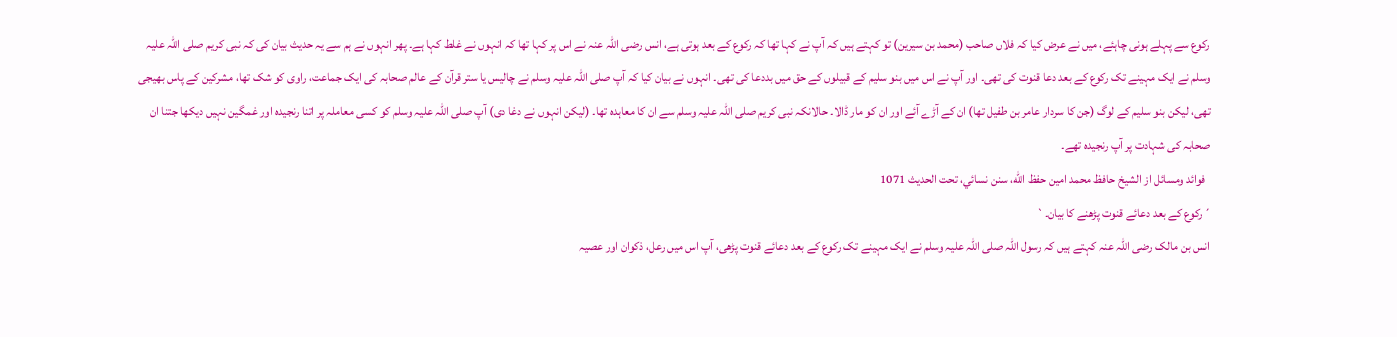رکوع سے پہلے ہونی چاہئے، میں نے عرض کیا کہ فلاں صاحب (محمد بن سیرین) تو کہتے ہیں کہ آپ نے کہا تھا کہ رکوع کے بعد ہوتی ہے، انس رضی اللہ عنہ نے اس پر کہا تھا کہ انہوں نے غلط کہا ہے۔ پھر انہوں نے ہم سے یہ حدیث بیان کی کہ نبی کریم صلی اللہ علیہ وسلم نے ایک مہینے تک رکوع کے بعد دعا قنوت کی تھی۔ اور آپ نے اس میں بنو سلیم کے قبیلوں کے حق میں بددعا کی تھی۔ انہوں نے بیان کیا کہ آپ صلی اللہ علیہ وسلم نے چالیس یا ستر قرآن کے عالم صحابہ کی ایک جماعت، راوی کو شک تھا، مشرکین کے پاس بھیجی تھی، لیکن بنو سلیم کے لوگ (جن کا سردار عامر بن طفیل تھا) ان کے آڑے آئے اور ان کو مار ڈالا۔ حالانکہ نبی کریم صلی اللہ علیہ وسلم سے ان کا معاہدہ تھا۔ (لیکن انہوں نے دغا دی) آپ صلی اللہ علیہ وسلم کو کسی معاملہ پر اتنا رنجیدہ اور غمگین نہیں دیکھا جتنا ان صحابہ کی شہادت پر آپ رنجیدہ تھے۔
  فوائد ومسائل از الشيخ حافظ محمد امين حفظ الله، سنن نسائي، تحت الحديث 1071
´رکوع کے بعد دعائے قنوت پڑھنے کا بیان۔`
انس بن مالک رضی اللہ عنہ کہتے ہیں کہ رسول اللہ صلی اللہ علیہ وسلم نے ایک مہینے تک رکوع کے بعد دعائے قنوت پڑھی، آپ اس میں رعل، ذکوان اور عصیہ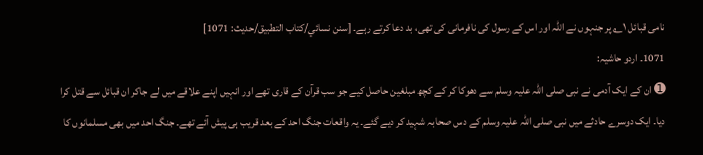نامی قبائل ۱؎ پر جنہوں نے اللہ اور اس کے رسول کی نافرمانی کی تھی، بد دعا کرتے رہے۔ [سنن نسائي/كتاب التطبيق/حدیث: 1071]
1071۔ اردو حاشیہ:
➊ ان کے ایک آدمی نے نبی صلی اللہ علیہ وسلم سے دھوکا کر کے کچھ مبلغین حاصل کیے جو سب قرآن کے قاری تھے اور انہیں اپنے علاقے میں لے جاکر ان قبائل سے قتل کرا دیا۔ ایک دوسرے حادثے میں نبی صلی اللہ علیہ وسلم کے دس صحابہ شہید کر دیے گئے۔ یہ واقعات جنگ احد کے بعد قریب ہی پیش آئے تھے۔ جنگ احد میں بھی مسلمانوں کا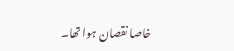خاصا نقصان ہوا تھا۔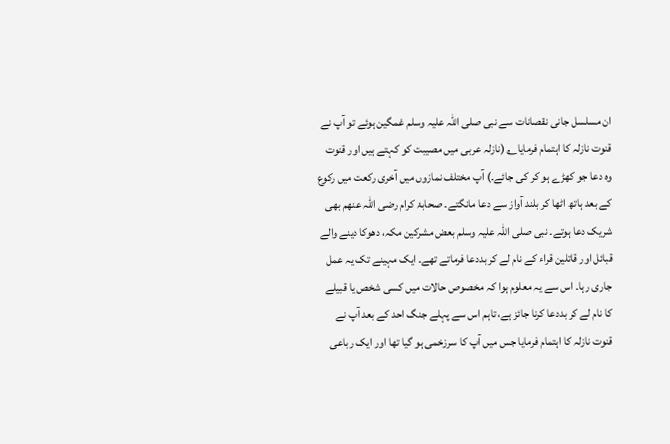ان مسلسل جانی نقصانات سے نبی صلی اللہ علیہ وسلم غمگین ہوئے تو آپ نے قنوت نازلہ کا اہتمام فرمایا؎ (نازلہ عربی میں مصیبت کو کہتے ہیں اور قنوت وہ دعا جو کھڑے ہو کر کی جائے۔) آپ مختلف نمازوں میں آخری رکعت میں رکوع کے بعد ہاتھ اٹھا کر بلند آواز سے دعا مانگتے۔ صحابۂ کرام رضی اللہ عنھم بھی شریک دعا ہوتے۔ نبی صلی اللہ علیہ وسلم بعض مشرکین مکہ، دھوکا دینے والے قبائل اور قاتلین قراء کے نام لے کر بددعا فرماتے تھے۔ ایک مہینے تک یہ عمل جاری رہا۔ اس سے یہ معلوم ہوا کہ مخصوص حالات میں کسی شخص یا قبیلے کا نام لے کر بددعا کرنا جائز ہے، تاہم اس سے پہلے جنگ احد کے بعد آپ نے قنوت نازلہ کا اہتمام فرمایا جس میں آپ کا سرزخمی ہو گیا تھا اور ایک رباعی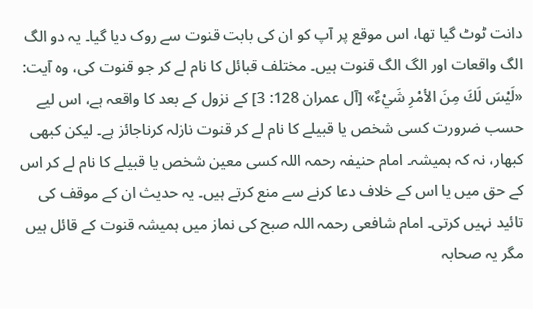دانت ٹوٹ گیا تھا، اس موقع پر آپ کو ان کی بابت قنوت سے روک دیا گیا۔ یہ دو الگ الگ واقعات اور الگ الگ قنوت ہیں۔ مختلف قبائل کا نام لے کر جو قنوت کی، وہ آیت: «لَيْسَ لَكَ مِنَ الأمْرِ شَيْءٌ» [آل عمران 128: 3] کے نزول کے بعد کا واقعہ ہے، اس لیے حسب ضرورت کسی شخص یا قبیلے کا نام لے کر قنوت نازلہ کرناجائز ہے۔ لیکن کبھی کبھار، نہ کہ ہمیشہ۔ امام حنیفہ رحمہ اللہ کسی معین شخص یا قبیلے کا نام لے کر اس کے حق میں یا اس کے خلاف دعا کرنے سے منع کرتے ہیں۔ یہ حدیث ان کے موقف کی تائید نہیں کرتی۔ امام شافعی رحمہ اللہ صبح کی نماز میں ہمیشہ قنوت کے قائل ہیں مگر یہ صحابہ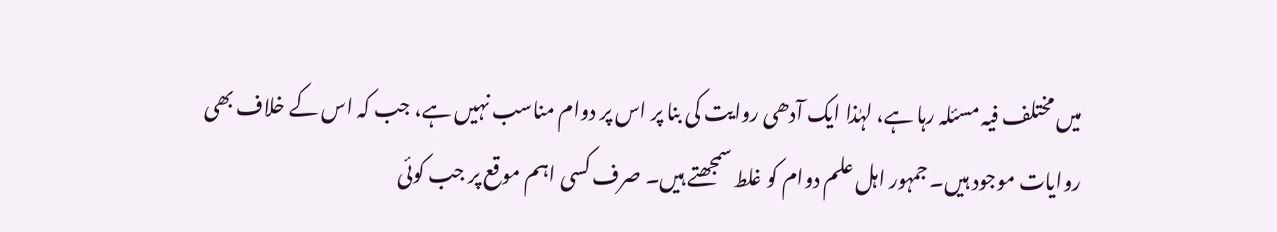میں مختلف فیہ مسئلہ رہا ہے، لہٰذا ایک آدھی روایت کی بنا پر اس پر دوام مناسب نہیں ہے، جب کہ اس کے خلاف بھی روایات موجود ہیں۔ جمہور اہل علم دوام کو غلط سمجھتے ہیں۔ صرف کسی اہم موقع پر جب کوئی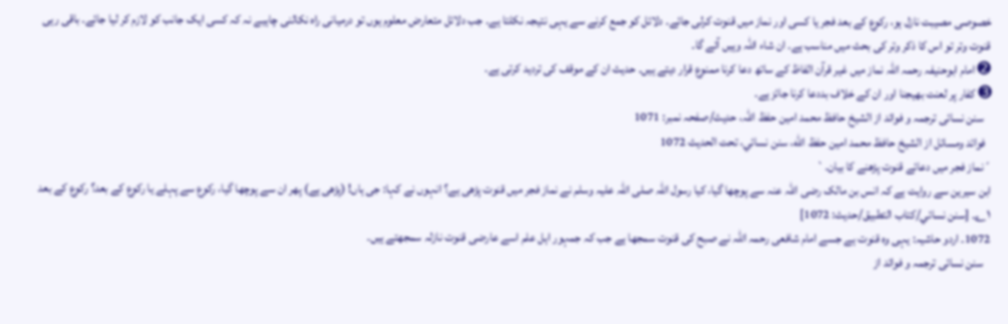خصوصی مصیبت نازل ہو، رکوع کے بعد فجر یا کسی اور نماز میں قنوت کرلی جائے۔ دلائل کو جمع کرنے سے یہی نتیجہ نکلتا ہے۔ جب دلائل متعارض معلوم ہوں تو درمیانی راہ نکالنی چاہیے نہ کہ کسی ایک جانب کو لازم کر لیا جائے۔ باقی رہی قنوت وتر تو اس کا ذکر وتر کی بحث میں مناسب ہے۔ ان شاء اللہ وہیں آئے گا۔
➋ امام ابوحنیفہ رحمہ اللہ نماز میں غیر قرآن الفاظ کے ساتھ دعا کرنا ممنوع قرار دیتے ہیں۔ حدیث ان کے موقف کی تردید کرتی ہے۔
➌ کفار پر لعنت بھیجنا اور ان کے خلاف بددعا کرنا جائز ہے۔
   سنن نسائی ترجمہ و فوائد از الشیخ حافظ محمد امین حفظ اللہ، حدیث/صفحہ نمبر: 1071
  فوائد ومسائل از الشيخ حافظ محمد امين حفظ الله، سنن نسائي، تحت الحديث 1072
´نماز فجر میں دعائے قنوت پڑھنے کا بیان۔`
ابن سیرین سے روایت ہے کہ انس بن مالک رضی اللہ عنہ سے پوچھا گیا، کیا رسول اللہ صلی اللہ علیہ وسلم نے نماز فجر میں قنوت پڑھی ہے؟ انہوں نے کہا: جی ہاں! (پڑھی ہے) پھر ان سے پوچھا گیا، رکوع سے پہلے یا رکوع کے بعد؟ رکوع کے بعد ۱؎۔ [سنن نسائي/كتاب التطبيق/حدیث: 1072]
1072۔ اردو حاشیہ: یہی وہ قنوت ہے جسے امام شافعی رحمہ اللہ نے صبح کی قنوت سمجھا ہے جب کہ جمہور اہل علم اسے عارضی قنوت نازلہ سمجھتے ہیں۔
   سنن نسائی ترجمہ و فوائد از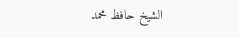الشیخ حافظ محمد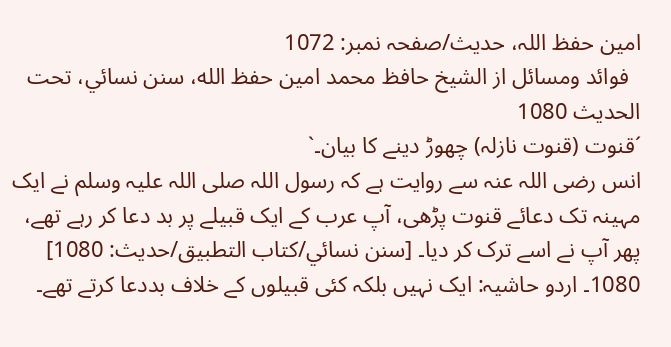امین حفظ اللہ، حدیث/صفحہ نمبر: 1072
  فوائد ومسائل از الشيخ حافظ محمد امين حفظ الله، سنن نسائي، تحت الحديث 1080
´قنوت (قنوت نازلہ) چھوڑ دینے کا بیان۔`
انس رضی اللہ عنہ سے روایت ہے کہ رسول اللہ صلی اللہ علیہ وسلم نے ایک مہینہ تک دعائے قنوت پڑھی، آپ عرب کے ایک قبیلے پر بد دعا کر رہے تھے، پھر آپ نے اسے ترک کر دیا۔ [سنن نسائي/كتاب التطبيق/حدیث: 1080]
1080۔ اردو حاشیہ: ایک نہیں بلکہ کئی قبیلوں کے خلاف بددعا کرتے تھے۔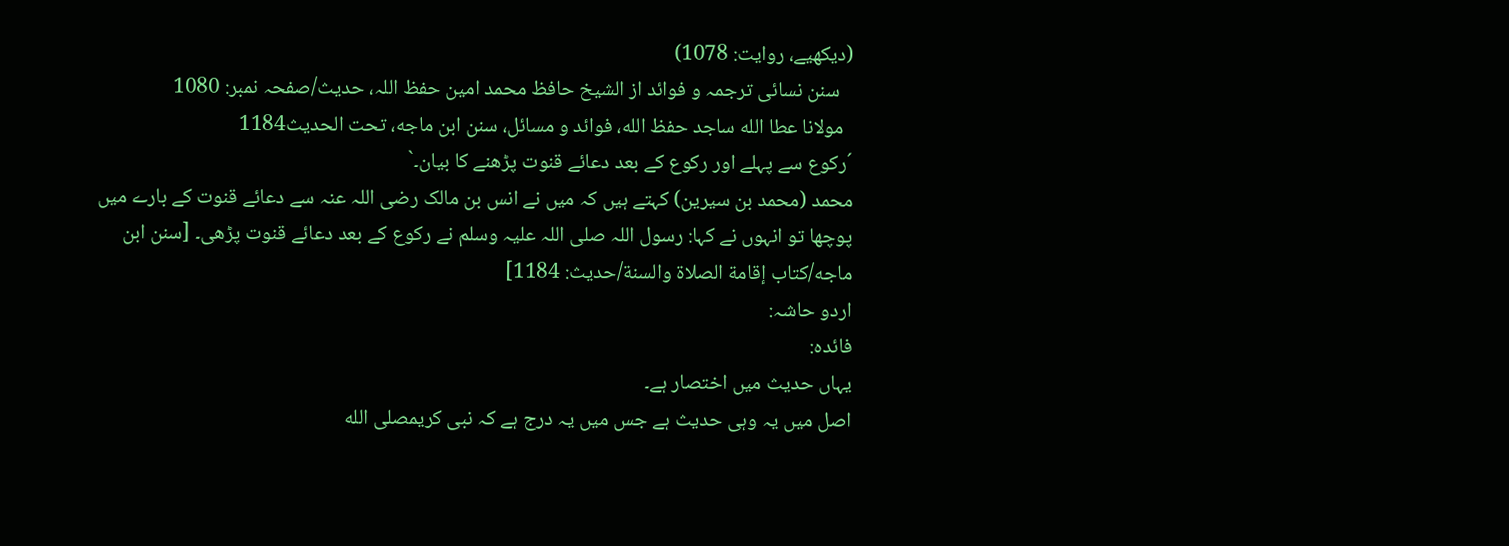(دیکھیے، روایت: 1078)
   سنن نسائی ترجمہ و فوائد از الشیخ حافظ محمد امین حفظ اللہ، حدیث/صفحہ نمبر: 1080
  مولانا عطا الله ساجد حفظ الله، فوائد و مسائل، سنن ابن ماجه، تحت الحديث1184
´رکوع سے پہلے اور رکوع کے بعد دعائے قنوت پڑھنے کا بیان۔`
محمد (محمد بن سیرین) کہتے ہیں کہ میں نے انس بن مالک رضی اللہ عنہ سے دعائے قنوت کے بارے میں پوچھا تو انہوں نے کہا: رسول اللہ صلی اللہ علیہ وسلم نے رکوع کے بعد دعائے قنوت پڑھی۔ [سنن ابن ماجه/كتاب إقامة الصلاة والسنة/حدیث: 1184]
اردو حاشہ:
فائدہ:
یہاں حدیث میں اختصار ہے۔
اصل میں یہ وہی حدیث ہے جس میں یہ درج ہے کہ نبی کریمصلى الله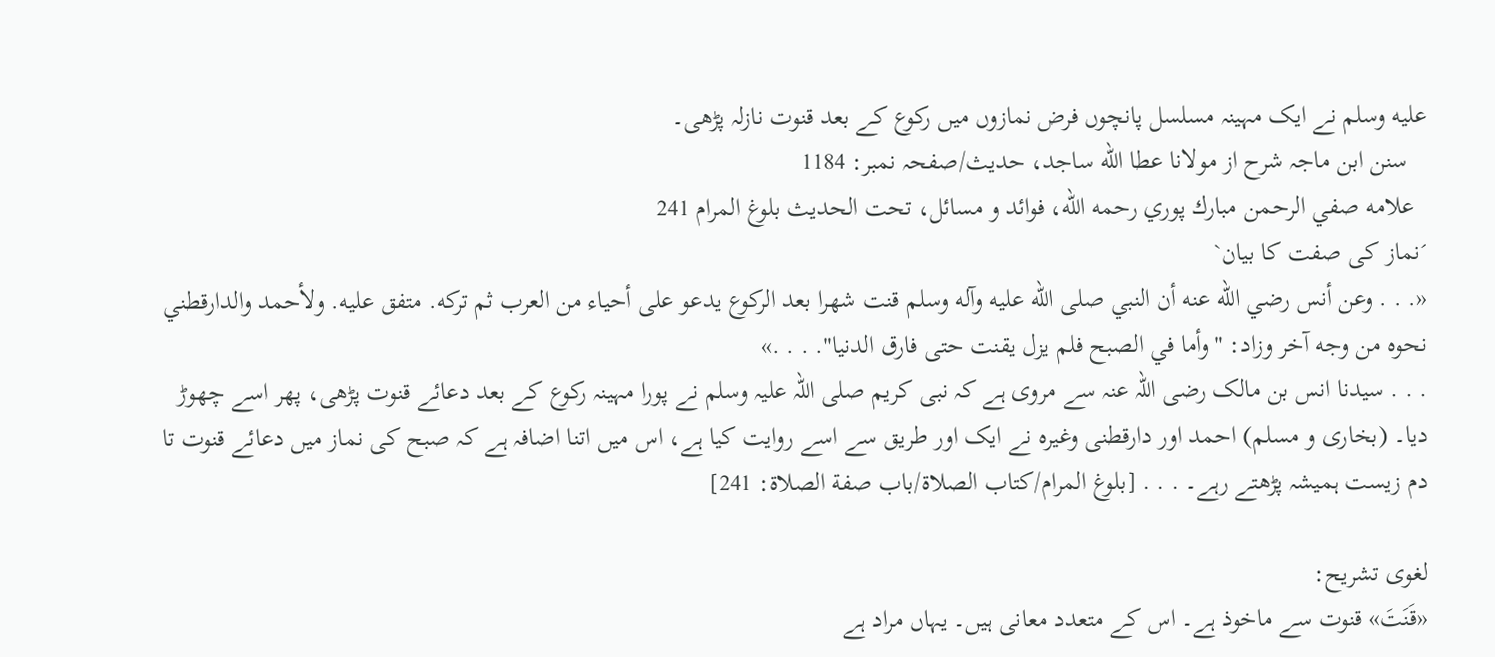عليه وسلم نے ایک مہینہ مسلسل پانچوں فرض نمازوں میں رکوع کے بعد قنوت نازلہ پڑھی۔
   سنن ابن ماجہ شرح از مولانا عطا الله ساجد، حدیث/صفحہ نمبر: 1184
  علامه صفي الرحمن مبارك پوري رحمه الله، فوائد و مسائل، تحت الحديث بلوغ المرام 241
´نماز کی صفت کا بیان`
«. . . وعن أنس رضي الله عنه أن النبي صلى الله عليه وآله وسلم قنت شهرا بعد الركوع يدعو على أحياء من العرب ثم تركه. متفق عليه. ولأحمد والدارقطني نحوه من وجه آخر وزاد: "وأما في الصبح فلم يزل يقنت حتى فارق الدنيا". . . .»
. . . سیدنا انس بن مالک رضی اللہ عنہ سے مروی ہے کہ نبی کریم صلی اللہ علیہ وسلم نے پورا مہینہ رکوع کے بعد دعائے قنوت پڑھی، پھر اسے چھوڑ دیا۔ (بخاری و مسلم) احمد اور دارقطنی وغیرہ نے ایک اور طریق سے اسے روایت کیا ہے، اس میں اتنا اضافہ ہے کہ صبح کی نماز میں دعائے قنوت تا دم زیست ہمیشہ پڑھتے رہے۔ . . . [بلوغ المرام/كتاب الصلاة/باب صفة الصلاة: 241]

لغوی تشریح:
«قَنَتَ» قنوت سے ماخوذ ہے۔ اس کے متعدد معانی ہیں۔ یہاں مراد ہے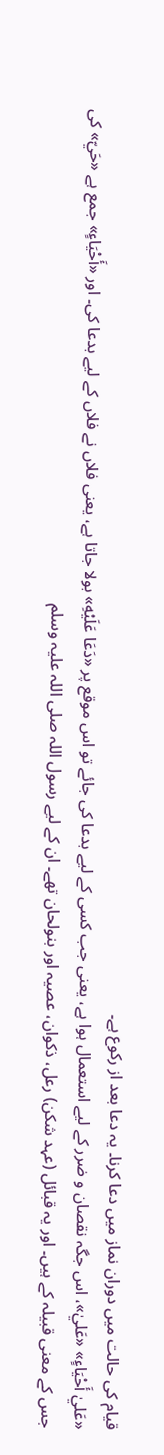قیام کی حالت میں دوران نماز میں دعا کرنا۔ یہ دعا بعد از رکوع ہے۔
«عَليٰ أَحْيَاءٍ» «عَليٰ»، اس جگہ نقصان و ضرر کے لیے استعمال ہوا ہے، یعنی جب کسی کے لیے بدعا کی جائے تو اس موقع پر «دَعَا عَلَيْهِ» بولا جاتا ہے، یعنی فلاں نے فلاں کے لیے بدعا کی۔ اور «أَحْيَاءٍ» جمع ہے «حَيّ» کی جس کے معنی قبیلہ کے ہیں۔ اور یہ قبائل (عہد شکن) رعل، ذکوان، عصیہ اور بنولحان تھے۔ ان کے لیے رسول اللہ صلی اللہ علیہ وسلم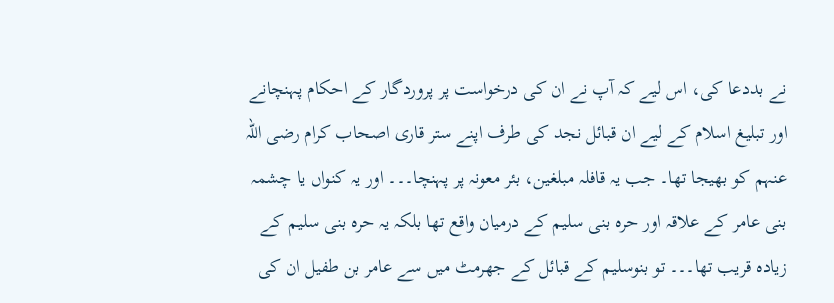نے بددعا کی، اس لیے کہ آپ نے ان کی درخواست پر پروردگار کے احکام پہنچانے اور تبلیغ اسلام کے لیے ان قبائل نجد کی طرف اپنے ستر قاری اصحاب کرام رضی اللہ عنہم کو بھیجا تھا۔ جب یہ قافلہ مبلغین، بئر معونہ پر پہنچا۔۔۔ اور یہ کنواں یا چشمہ بنی عامر کے علاقہ اور حرہ بنی سلیم کے درمیان واقع تھا بلکہ یہ حرہ بنی سلیم کے زیادہ قریب تھا۔۔۔ تو بنوسلیم کے قبائل کے جھرمٹ میں سے عامر بن طفیل ان کی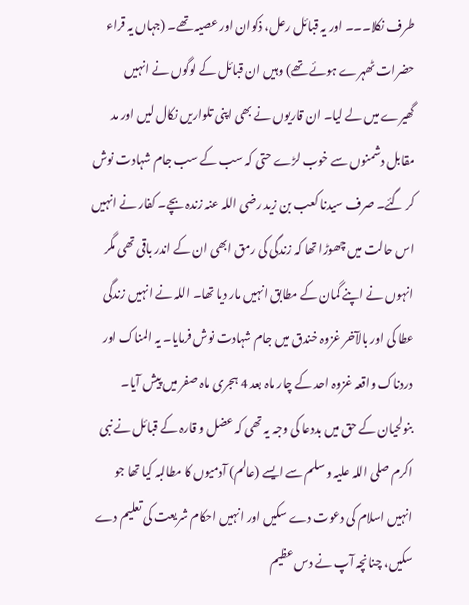طرف نکلا۔۔۔ اور یہ قبائل رعل، ذکوان اور عصیہ تھے۔ (جہاں یہ قراء حضرات ٹھہرے ہوئے تھے) وہیں ان قبائل کے لوگوں نے انہیں گھیرے میں لے لیا۔ ان قاریوں نے بھی اپنی تلواریں نکال لیں اور مد مقابل دشمنوں سے خوب لڑے حتی کہ سب کے سب جام شہادت نوش کر گئے۔ صرف سیدنا کعب بن زید رضی اللہ عنہ زندہ بچے۔ کفار نے انہیں اس حالت میں چھوڑا تھا کہ زندگی کی رمق ابھی ان کے اندر باقی تھی مگر انہوں نے اپنے گمان کے مطابق انہیں مار دیا تھا۔ اللہ نے انہیں زندگی عطا کی اور بالآخر غزوہ خندق میں جام شہادت نوش فرمایا۔ یہ المناک اور دردناک واقعہ غزوہ احد کے چار ماہ بعد 4 ہجری ماہ صفر میں پیش آیا۔ بنولحیان کے حق میں بددعا کی وجہ یہ تھی کہ عضل و قارہ کے قبائل نے نبی اکرم صلی اللہ علیہ و سلم سے ایسے (عالم) آدمیوں کا مطالبہ کیا تھا جو انہیں اسلام کی دعوت دے سکیں اور انہیں احکام شریعت کی تعلیم دے سکیں، چنانچہ آپ نے دس عظیم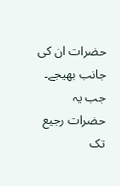حضرات ان کی جانب بھیجے۔ جب یہ حضرات رجیع تک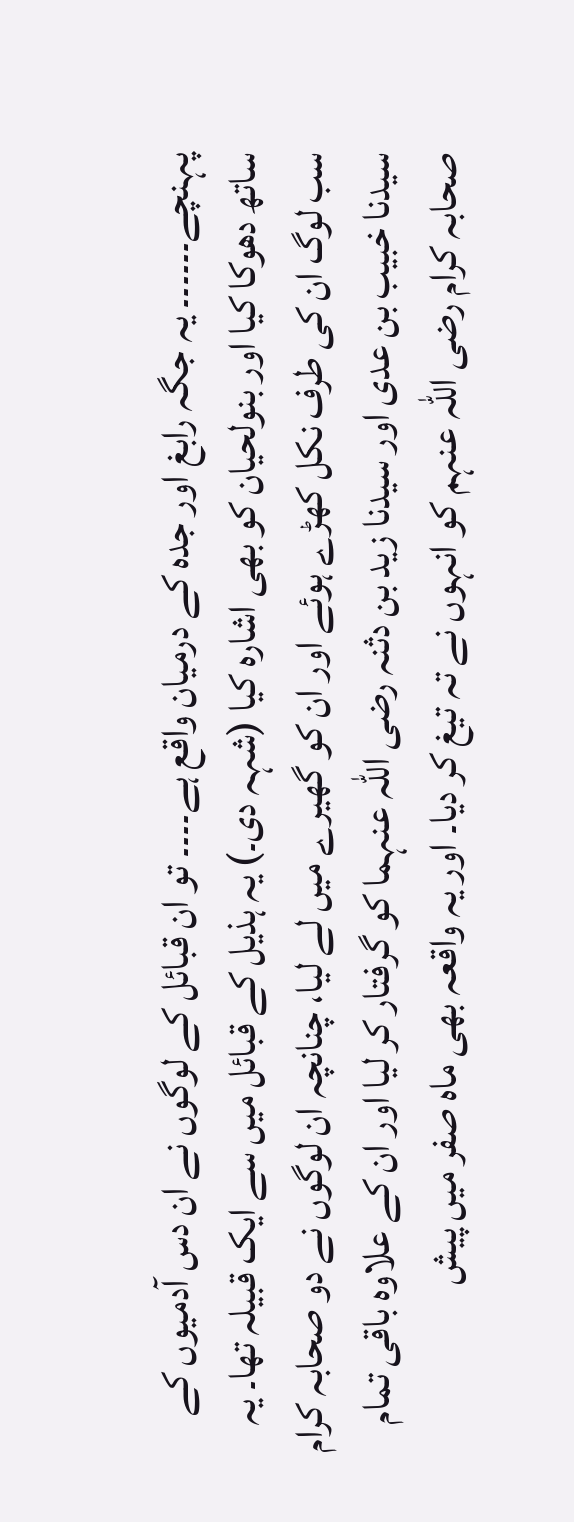پہنچے۔۔۔۔۔۔ یہ جگہ رابغ اور جدہ کے درمیان واقع ہے۔۔۔۔ تو ان قبائل کے لوگوں نے ان دس آدمیوں کے ساتھ دھوکا کیا اور بنولحیان کو بھی اشارہ کیا (شہہ دی۔) یہ ہذیل کے قبائل میں سے ایک قبیلہ تھا۔ یہ سب لوگ ان کی طرف نکل کھڑے ہوئے اور ان کو گھیرے میں لے لیا، چنانچہ ان لوگوں نے دو صحابہ کرام سیدنا خبیب بن عدی اور سیدنا زید بن دثنہ رضی اللہ عنہما کو گرفتار کر لیا اور ان کے علاوہ باقی تمام صحابہ کرام رضی اللہ عنہم کو انہوں نے تہ تیغ کر دیا۔ اور یہ واقعہ بھی ماہ صفر میں پیش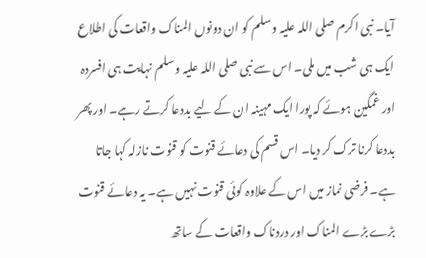آیا۔ نبی اکرم صلی اللہ علیہ وسلم کو ان دونوں المناک واقعات کی اطلاع ایک ہی شب میں ملی۔ اس سے نبی صلی اللہ علیہ وسلم نہایت ہی افسردہ اور غمگین ہوئے کہ پورا ایک مہینہ ان کے لیے بددعا کرتے رہے۔ اور پھر بددعا کرنا ترک کر دیا۔ اس قسم کی دعائے قنوت کو قنوت نازلہ کہا جاتا ہے۔ فرضی نماز میں اس کے علاوہ کوئی قنوت نہیں ہے۔ یہ دعائے قنوت بڑے بڑے المناک اور دردناک واقعات کے ساتھ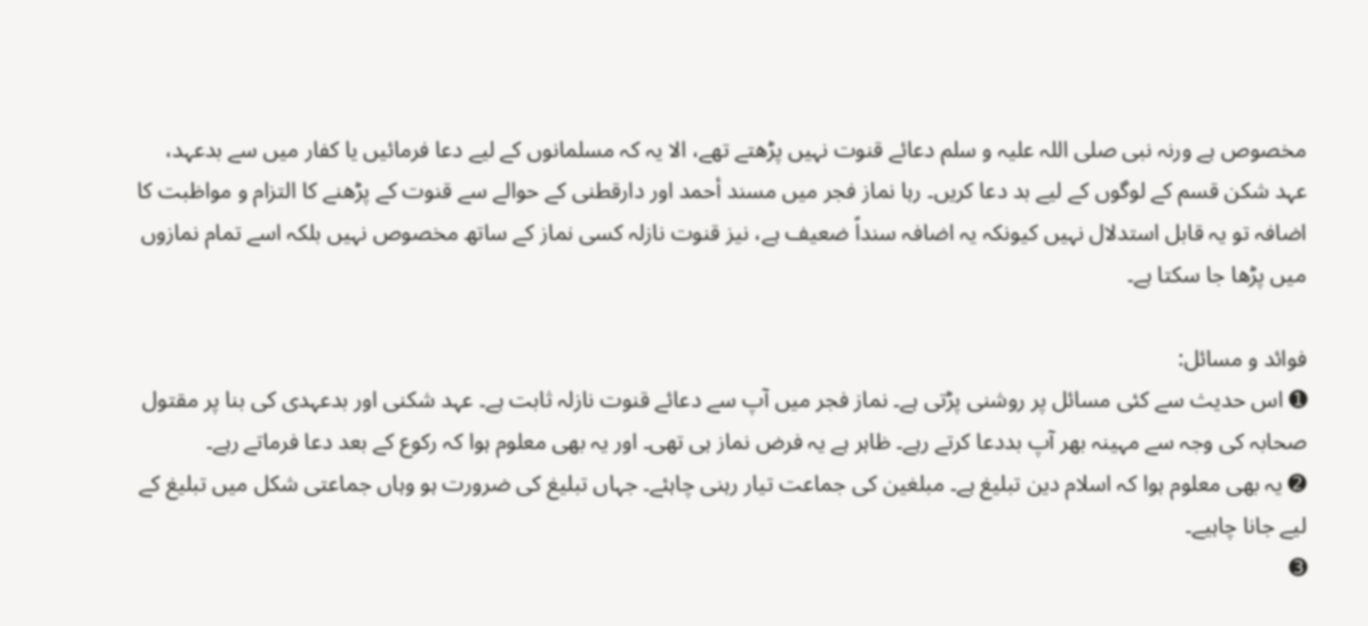مخصوص ہے ورنہ نبی صلی اللہ علیہ و سلم دعائے قنوت نہیں پڑھتے تھے، الا یہ کہ مسلمانوں کے لیے دعا فرمائیں یا کفار میں سے بدعہد، عہد شکن قسم کے لوگوں کے لیے بد دعا کریں۔ رہا نماز فجر میں مسند أحمد اور دارقطنی کے حوالے سے قنوت کے پڑھنے کا التزام و مواظبت کا اضافہ تو یہ قابل استدلال نہیں کیونکہ یہ اضافہ سنداً ضعیف ہے، نیز قنوت نازلہ کسی نماز کے ساتھ مخصوص نہیں بلکہ اسے تمام نمازوں میں پڑھا جا سکتا ہے۔

فوائد و مسائل:
➊ اس حدیث سے کئی مسائل پر روشنی پڑتی ہے۔ نماز فجر میں آپ سے دعائے قنوت نازلہ ثابت ہے۔ عہد شکنی اور بدعہدی کی بنا پر مقتول صحابہ کی وجہ سے مہینہ بھر آپ بددعا کرتے رہے۔ ظاہر ہے یہ فرض نماز ہی تھی۔ اور یہ بھی معلوم ہوا کہ رکوع کے بعد دعا فرماتے رہے۔
➋ یہ بھی معلوم ہوا کہ اسلام دین تبلیغ ہے۔ مبلغین کی جماعت تیار رہنی چاہئے۔ جہاں تبلیغ کی ضرورت ہو وہاں جماعتی شکل میں تبلیغ کے لیے جانا چاہیے۔
➌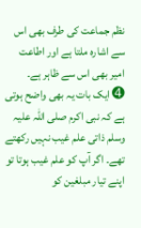نظم جماعت کی طرف بھی اس سے اشارہ ملتا ہے اور اطاعت امیر بھی اس سے ظاہر ہے۔
➍ ایک بات یہ بھی واضح ہوتی ہے کہ نبی اکرم صلی اللہ علیہ وسلم ذاتی علم غیب نہیں رکھتے تھے۔ اگر آپ کو علم غیب ہوتا تو اپنے تیار مبلغین کو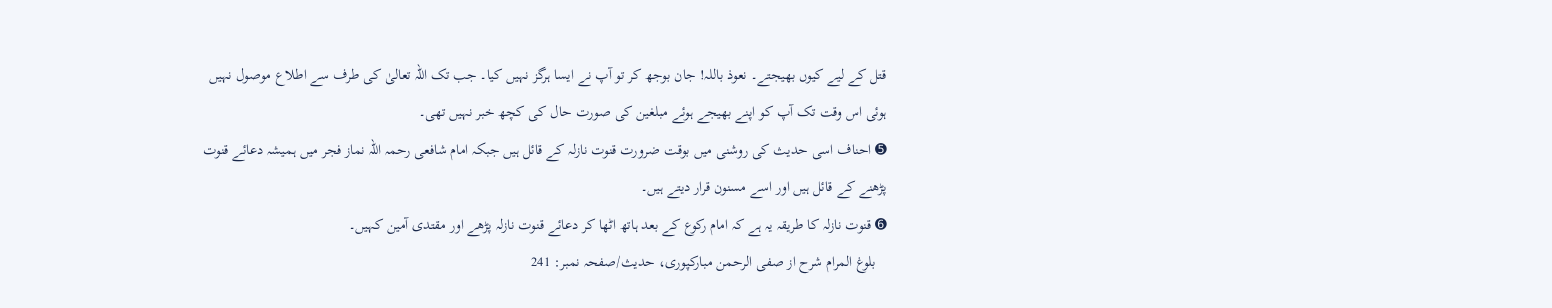قتل کے لیے کیوں بھیجتے۔ نعوذ باللہ! جان بوجھ کر تو آپ نے ایسا ہرگز نہیں کیا۔ جب تک اللہ تعالیٰ کی طرف سے اطلاع موصول نہیں ہوئی اس وقت تک آپ کو اپنے بھیجے ہوئے مبلغین کی صورت حال کی کچھ خبر نہیں تھی۔
➎ احناف اسی حدیث کی روشنی میں بوقت ضرورت قنوت نازلہ کے قائل ہیں جبکہ امام شافعی رحمہ اللہ نماز فجر میں ہمیشہ دعائے قنوت پڑھنے کے قائل ہیں اور اسے مسنون قرار دیتے ہیں۔
➏ قنوت نازلہ کا طریقہ یہ ہے کہ امام رکوع کے بعد ہاتھ اٹھا کر دعائے قنوت نازلہ پڑھے اور مقتدی آمین کہیں۔
   بلوغ المرام شرح از صفی الرحمن مبارکپوری، حدیث/صفحہ نمبر: 241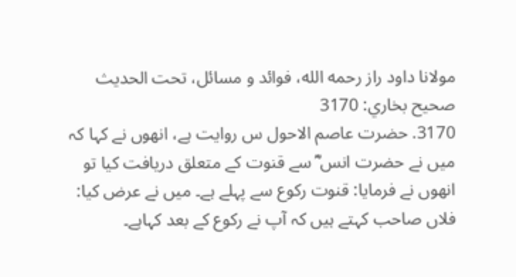مولانا داود راز رحمه الله، فوائد و مسائل، تحت الحديث صحيح بخاري: 3170
3170. حضرت عاصم الاحول س روایت ہے، انھوں نے کہا کہ میں نے حضرت انس ؓ سے قنوت کے متعلق دریافت کیا تو انھوں نے فرمایا: قنوت رکوع سے پہلے ہے۔ میں نے عرض کیا: فلاں صاحب کہتے ہیں کہ آپ نے رکوع کے بعد کہاہے۔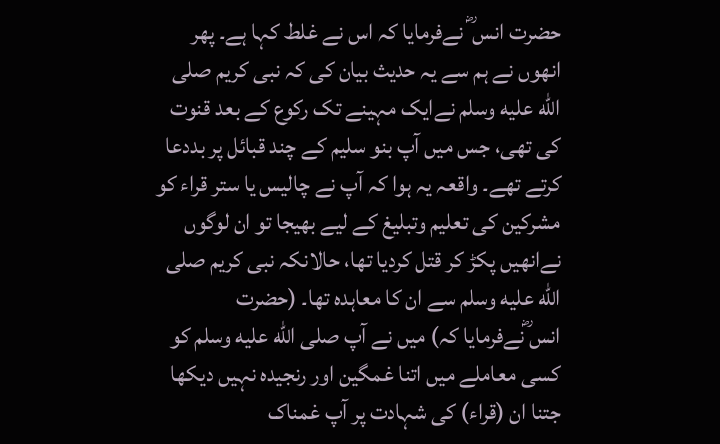حضرت انس ؓ نےفرمایا کہ اس نے غلط کہا ہے۔ پھر انھوں نے ہم سے یہ حدیث بیان کی کہ نبی کریم صلى الله عليه وسلم نےایک مہینے تک رکوع کے بعد قنوت کی تھی، جس میں آپ بنو سلیم کے چند قبائل پر بددعا کرتے تھے۔ واقعہ یہ ہوا کہ آپ نے چالیس یا ستر قراء کو مشرکین کی تعلیم وتبلیغ کے لیے بھیجا تو ان لوگوں نےانھیں پکڑ کر قتل کردیا تھا، حالانکہ نبی کریم صلى الله عليه وسلم سے ان کا معاہدہ تھا۔ (حضرت انس ؓنےفرمایا کہ) میں نے آپ صلى الله عليه وسلم کو کسی معاملے میں اتنا غمگین اور رنجیدہ نہیں دیکھا جتنا ان (قراء) کی شہادت پر آپ غمناک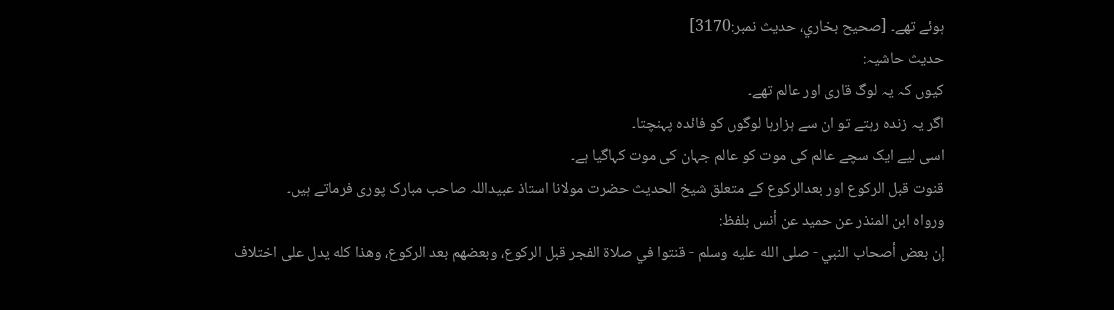ہوئے تھے۔ [صحيح بخاري، حديث نمبر:3170]
حدیث حاشیہ:
کیوں کہ یہ لوگ قاری اور عالم تھے۔
اگر یہ زندہ رہتے تو ان سے ہزارہا لوگوں کو فائدہ پہنچتا۔
اسی لیے ایک سچے عالم کی موت کو عالم جہان کی موت کہاگیا ہے۔
قنوت قبل الرکوع اور بعدالرکوع کے متعلق شیخ الحدیث حضرت مولانا استاذ عبیداللہ صاحب مبارک پوری فرماتے ہیں۔
ورواه ابن المنذر عن حميد عن أنس بلفظ:
إن بعض أصحاب النبي - صلى الله عليه وسلم - قنتوا في صلاة الفجر قبل الركوع، وبعضهم بعد الركوع، وهذا كله يدل على اختلاف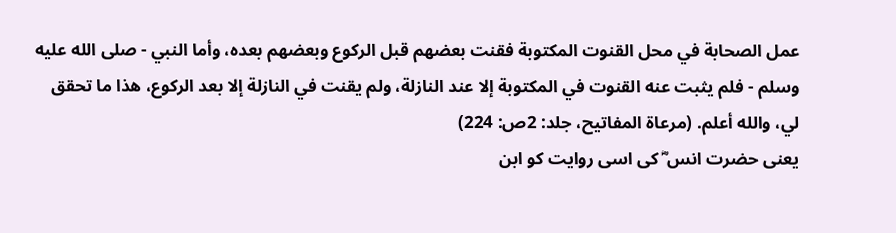عمل الصحابة في محل القنوت المكتوبة فقنت بعضهم قبل الركوع وبعضهم بعده، وأما النبي - صلى الله عليه وسلم - فلم يثبت عنه القنوت في المكتوبة إلا عند النازلة، ولم يقنت في النازلة إلا بعد الركوع، هذا ما تحقق لي، والله أعلم. (مرعاة المفاتیح، جلد: 2ص: 224)
یعنی حضرت انس ؓ کی اسی روایت کو ابن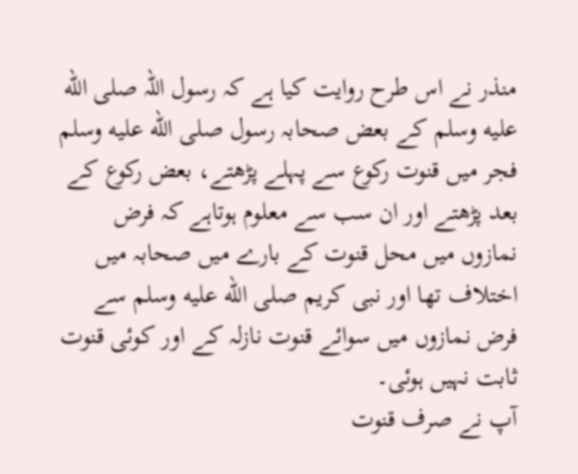منذر نے اس طرح روایت کیا ہے کہ رسول اللہ صلى الله عليه وسلم کے بعض صحابہ رسول صلى الله عليه وسلم فجر میں قنوت رکوع سے پہلے پڑھتے، بعض رکوع کے بعد پڑھتے اور ان سب سے معلوم ہوتاہے کہ فرض نمازوں میں محل قنوت کے بارے میں صحابہ میں اختلاف تھا اور نبی کریم صلى الله عليه وسلم سے فرض نمازوں میں سوائے قنوت نازلہ کے اور کوئی قنوت ثابت نہیں ہوئی۔
آپ نے صرف قنوت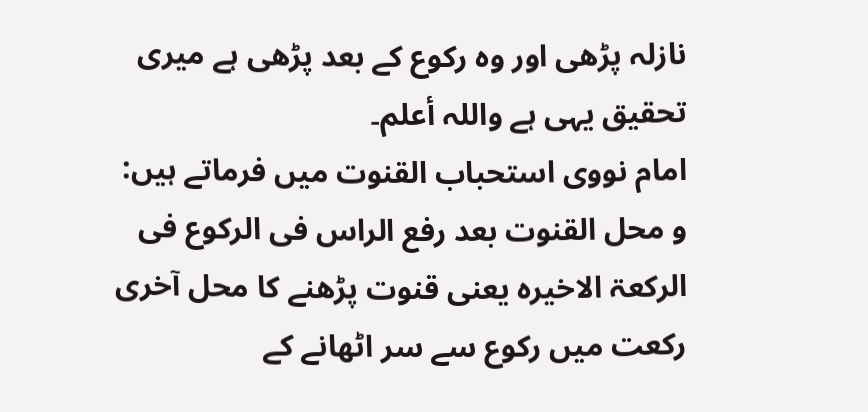نازلہ پڑھی اور وہ رکوع کے بعد پڑھی ہے میری تحقیق یہی ہے واللہ أعلم۔
امام نووی استحباب القنوت میں فرماتے ہیں:
و محل القنوت بعد رفع الراس فی الرکوع فی الرکعۃ الاخیرہ یعنی قنوت پڑھنے کا محل آخری رکعت میں رکوع سے سر اٹھانے کے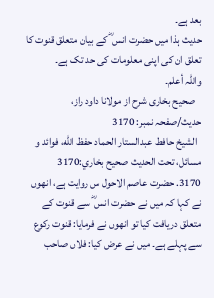بعد ہے۔
حدیث ہذا میں حضرت انس ؓ کے بیان متعلق قنوت کا تعلق ان کی اپنی معلومات کی حد تک ہے۔
واللہ أعلم۔
   صحیح بخاری شرح از مولانا داود راز، حدیث/صفحہ نمبر: 3170
  الشيخ حافط عبدالستار الحماد حفظ الله، فوائد و مسائل، تحت الحديث صحيح بخاري:3170
3170. حضرت عاصم الاحول س روایت ہے، انھوں نے کہا کہ میں نے حضرت انس ؓ سے قنوت کے متعلق دریافت کیا تو انھوں نے فرمایا: قنوت رکوع سے پہلے ہے۔ میں نے عرض کیا: فلاں صاحب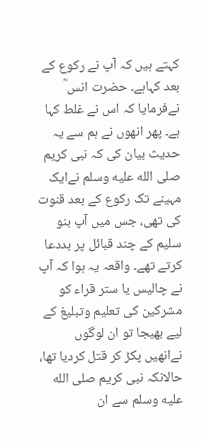کہتے ہیں کہ آپ نے رکوع کے بعد کہاہے۔ حضرت انس ؓ نےفرمایا کہ اس نے غلط کہا ہے۔ پھر انھوں نے ہم سے یہ حدیث بیان کی کہ نبی کریم صلى الله عليه وسلم نےایک مہینے تک رکوع کے بعد قنوت کی تھی، جس میں آپ بنو سلیم کے چند قبائل پر بددعا کرتے تھے۔ واقعہ یہ ہوا کہ آپ نے چالیس یا ستر قراء کو مشرکین کی تعلیم وتبلیغ کے لیے بھیجا تو ان لوگوں نےانھیں پکڑ کر قتل کردیا تھا، حالانکہ نبی کریم صلى الله عليه وسلم سے ان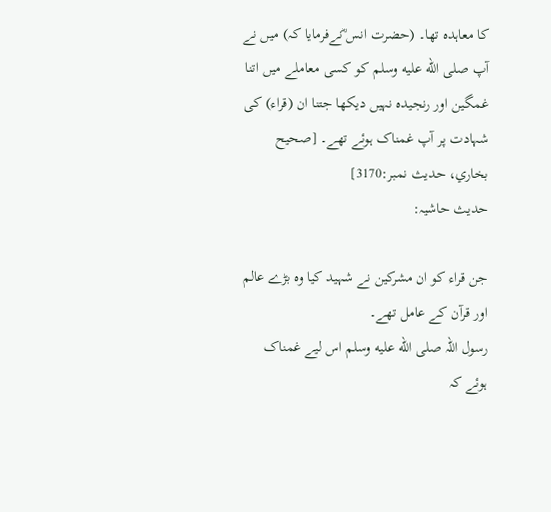کا معاہدہ تھا۔ (حضرت انس ؓنےفرمایا کہ) میں نے آپ صلى الله عليه وسلم کو کسی معاملے میں اتنا غمگین اور رنجیدہ نہیں دیکھا جتنا ان (قراء) کی شہادت پر آپ غمناک ہوئے تھے۔ [صحيح بخاري، حديث نمبر:3170]
حدیث حاشیہ:

جن قراء کو ان مشرکین نے شہید کیا وہ بڑے عالم اور قرآن کے عامل تھے۔
رسول اللہ صلى الله عليه وسلم اس لیے غمناک ہوئے کہ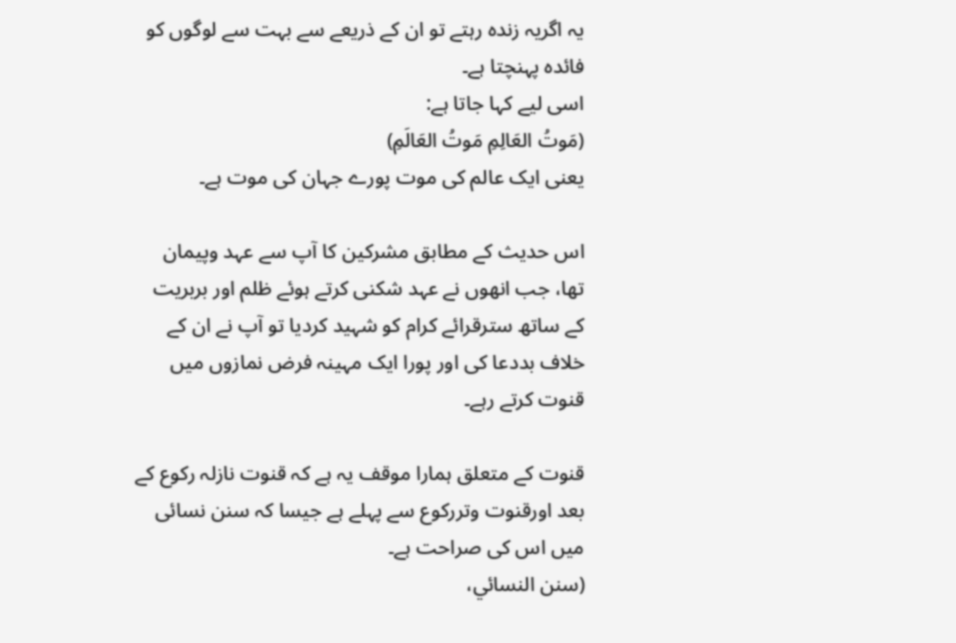یہ اگریہ زندہ رہتے تو ان کے ذریعے سے بہت سے لوگوں کو فائدہ پہنچتا ہے۔
اسی لیے کہا جاتا ہے:
(مَوتُ العَالِمِ مَوتُ العَالَمِ)
یعنی ایک عالم کی موت پورے جہان کی موت ہے۔

اس حدیث کے مطابق مشرکین کا آپ سے عہد وپیمان تھا، جب انھوں نے عہد شکنی کرتے ہوئے ظلم اور بربریت کے ساتھ سترقرائے کرام کو شہید کردیا تو آپ نے ان کے خلاف بددعا کی اور پورا ایک مہینہ فرض نمازوں میں قنوت کرتے رہے۔

قنوت کے متعلق ہمارا موقف یہ ہے کہ قنوت نازلہ رکوع کے بعد اورقنوت وتررکوع سے پہلے ہے جیسا کہ سنن نسائی میں اس کی صراحت ہے۔
(سنن النسائي،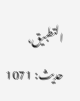التطبیق، حدیث: 1071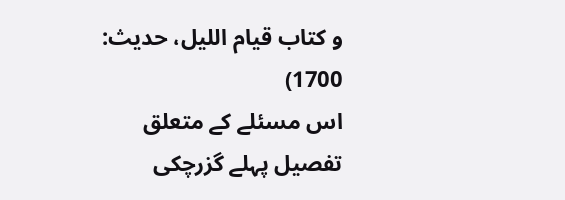و کتاب قیام اللیل، حدیث: 1700)
اس مسئلے کے متعلق تفصیل پہلے گزرچکی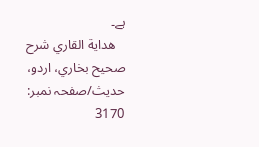ہے۔
   هداية القاري شرح صحيح بخاري، اردو، حدیث/صفحہ نمبر: 3170